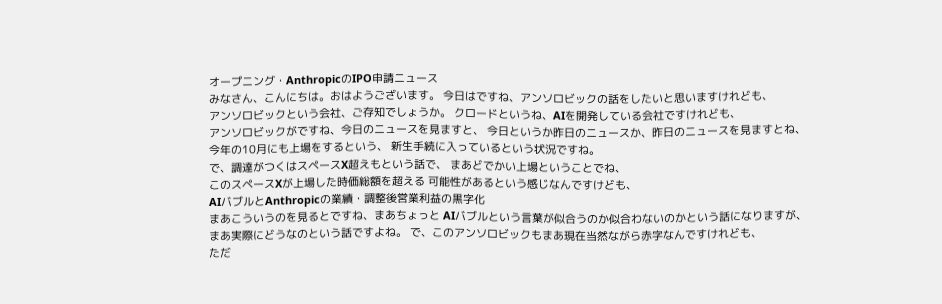オープニング・AnthropicのIPO申請ニュース
みなさん、こんにちは。おはようございます。 今日はですね、アンソロビックの話をしたいと思いますけれども、
アンソロビックという会社、ご存知でしょうか。 クロードというね、AIを開発している会社ですけれども、
アンソロビックがですね、今日のニュースを見ますと、 今日というか昨日のニュースか、昨日のニュースを見ますとね、
今年の10月にも上場をするという、 新生手続に入っているという状況ですね。
で、調達がつくはスペースX超えもという話で、 まあどでかい上場ということでね、
このスペースXが上場した時価総額を超える 可能性があるという感じなんですけども、
AIバブルとAnthropicの業績・調整後営業利益の黒字化
まあこういうのを見るとですね、まあちょっと AIバブルという言葉が似合うのか似合わないのかという話になりますが、
まあ実際にどうなのという話ですよね。 で、このアンソロビックもまあ現在当然ながら赤字なんですけれども、
ただ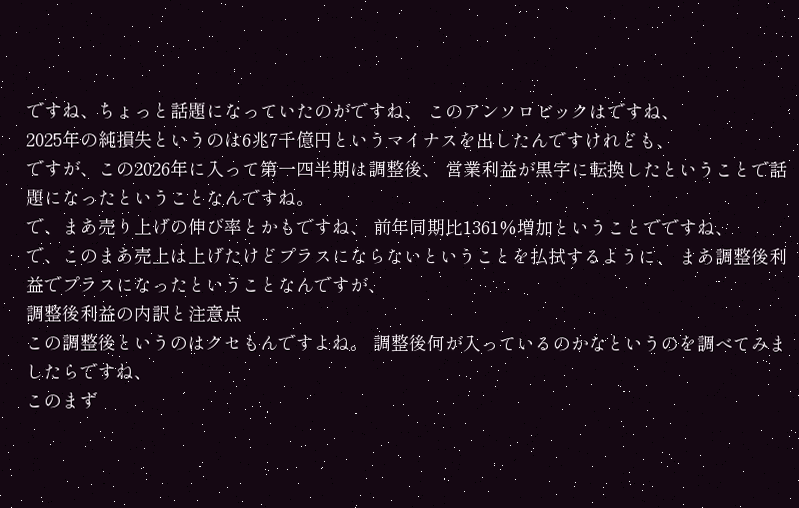ですね、ちょっと話題になっていたのがですね、 このアンソロビックはですね、
2025年の純損失というのは6兆7千億円というマイナスを出したんですけれども、
ですが、この2026年に入って第一四半期は調整後、 営業利益が黒字に転換したということで話題になったということなんですね。
で、まあ売り上げの伸び率とかもですね、 前年同期比1361%増加ということでですね、
で、このまあ売上は上げたけどプラスにならないということを払拭するように、 まあ調整後利益でプラスになったということなんですが、
調整後利益の内訳と注意点
この調整後というのはクセもんですよね。 調整後何が入っているのかなというのを調べてみましたらですね、
このまず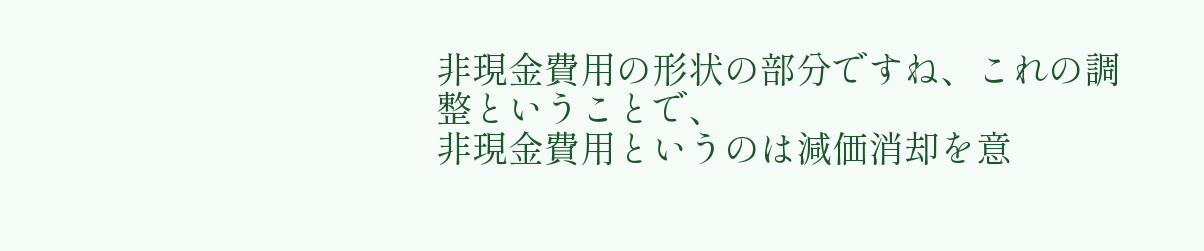非現金費用の形状の部分ですね、これの調整ということで、
非現金費用というのは減価消却を意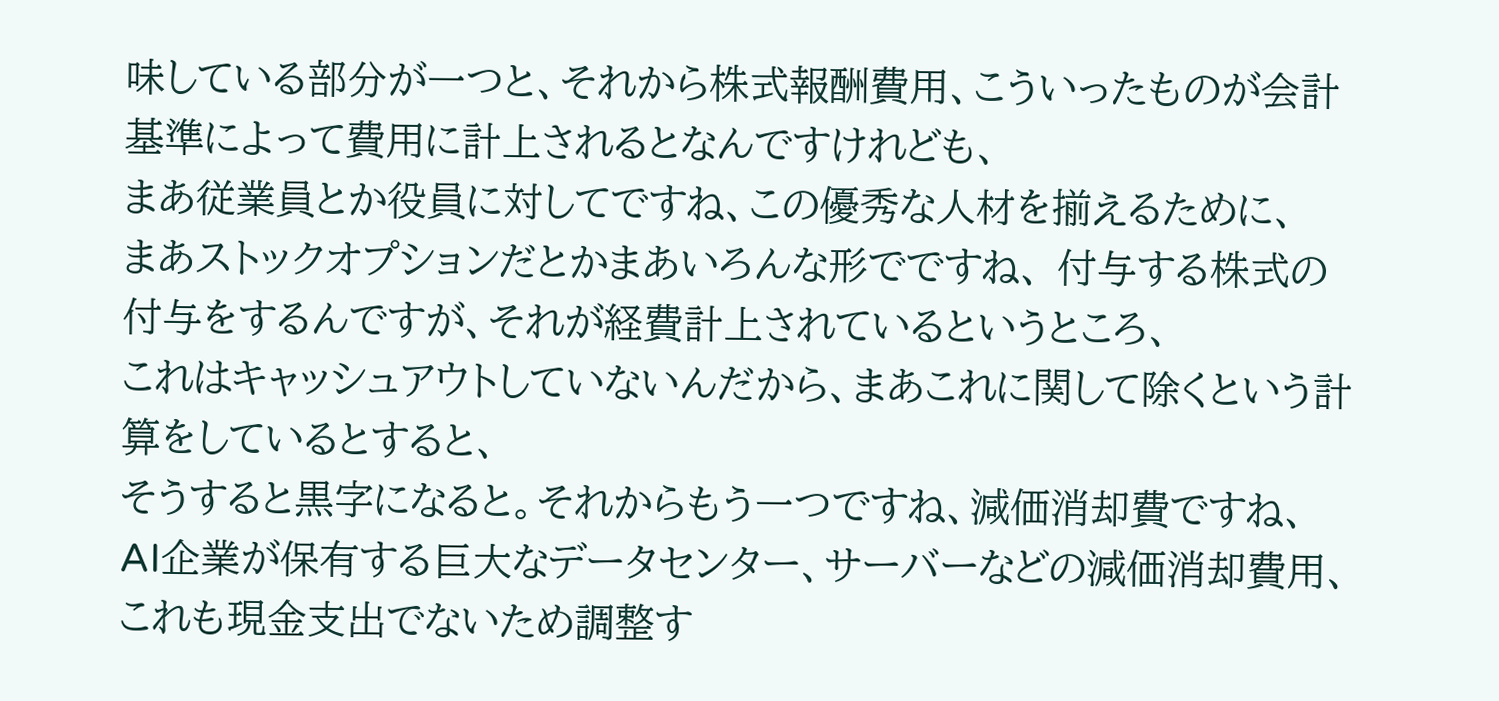味している部分が一つと、それから株式報酬費用、こういったものが会計基準によって費用に計上されるとなんですけれども、
まあ従業員とか役員に対してですね、この優秀な人材を揃えるために、
まあストックオプションだとかまあいろんな形でですね、 付与する株式の付与をするんですが、それが経費計上されているというところ、
これはキャッシュアウトしていないんだから、まあこれに関して除くという計算をしているとすると、
そうすると黒字になると。それからもう一つですね、減価消却費ですね、
AI企業が保有する巨大なデータセンター、サーバーなどの減価消却費用、これも現金支出でないため調整す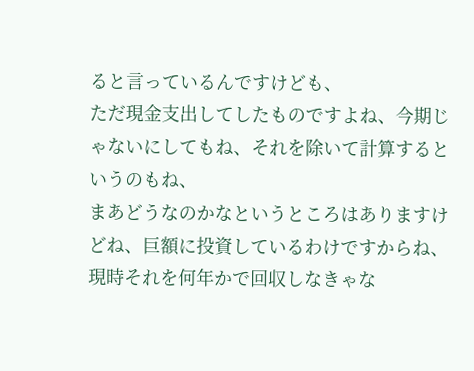ると言っているんですけども、
ただ現金支出してしたものですよね、今期じゃないにしてもね、それを除いて計算するというのもね、
まあどうなのかなというところはありますけどね、巨額に投資しているわけですからね、現時それを何年かで回収しなきゃな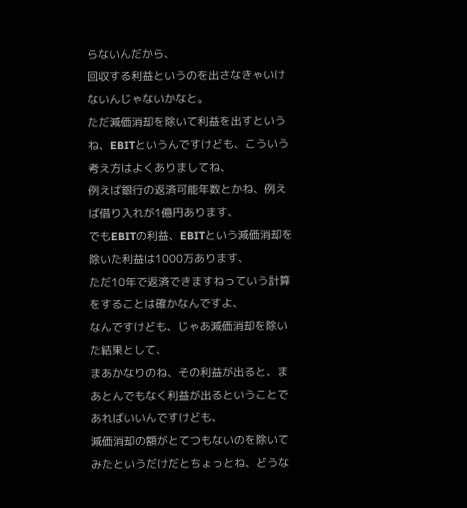らないんだから、
回収する利益というのを出さなきゃいけないんじゃないかなと。
ただ減価消却を除いて利益を出すというね、EBITというんですけども、こういう考え方はよくありましてね、
例えば銀行の返済可能年数とかね、例えば借り入れが1億円あります、
でもEBITの利益、EBITという減価消却を除いた利益は1000万あります、
ただ10年で返済できますねっていう計算をすることは確かなんですよ、
なんですけども、じゃあ減価消却を除いた結果として、
まあかなりのね、その利益が出ると、まあとんでもなく利益が出るということであればいいんですけども、
減価消却の額がとてつもないのを除いてみたというだけだとちょっとね、どうな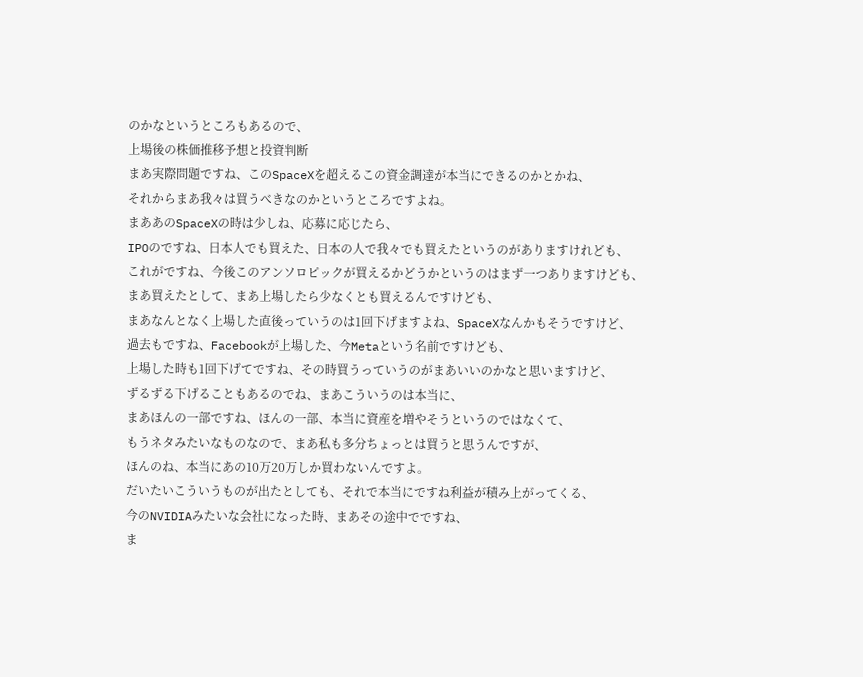のかなというところもあるので、
上場後の株価推移予想と投資判断
まあ実際問題ですね、このSpaceXを超えるこの資金調達が本当にできるのかとかね、
それからまあ我々は買うべきなのかというところですよね。
まああのSpaceXの時は少しね、応募に応じたら、
IPOのですね、日本人でも買えた、日本の人で我々でも買えたというのがありますけれども、
これがですね、今後このアンソロピックが買えるかどうかというのはまず一つありますけども、
まあ買えたとして、まあ上場したら少なくとも買えるんですけども、
まあなんとなく上場した直後っていうのは1回下げますよね、SpaceXなんかもそうですけど、
過去もですね、Facebookが上場した、今Metaという名前ですけども、
上場した時も1回下げてですね、その時買うっていうのがまあいいのかなと思いますけど、
ずるずる下げることもあるのでね、まあこういうのは本当に、
まあほんの一部ですね、ほんの一部、本当に資産を増やそうというのではなくて、
もうネタみたいなものなので、まあ私も多分ちょっとは買うと思うんですが、
ほんのね、本当にあの10万20万しか買わないんですよ。
だいたいこういうものが出たとしても、それで本当にですね利益が積み上がってくる、
今のNVIDIAみたいな会社になった時、まあその途中でですね、
ま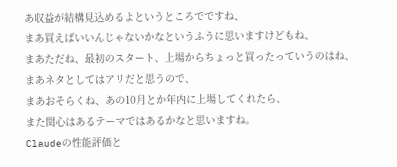あ収益が結構見込めるよというところでですね、
まあ買えばいいんじゃないかなというふうに思いますけどもね、
まあただね、最初のスタート、上場からちょっと買ったっていうのはね、
まあネタとしてはアリだと思うので、
まあおそらくね、あの10月とか年内に上場してくれたら、
また関心はあるテーマではあるかなと思いますね。
Claudeの性能評価と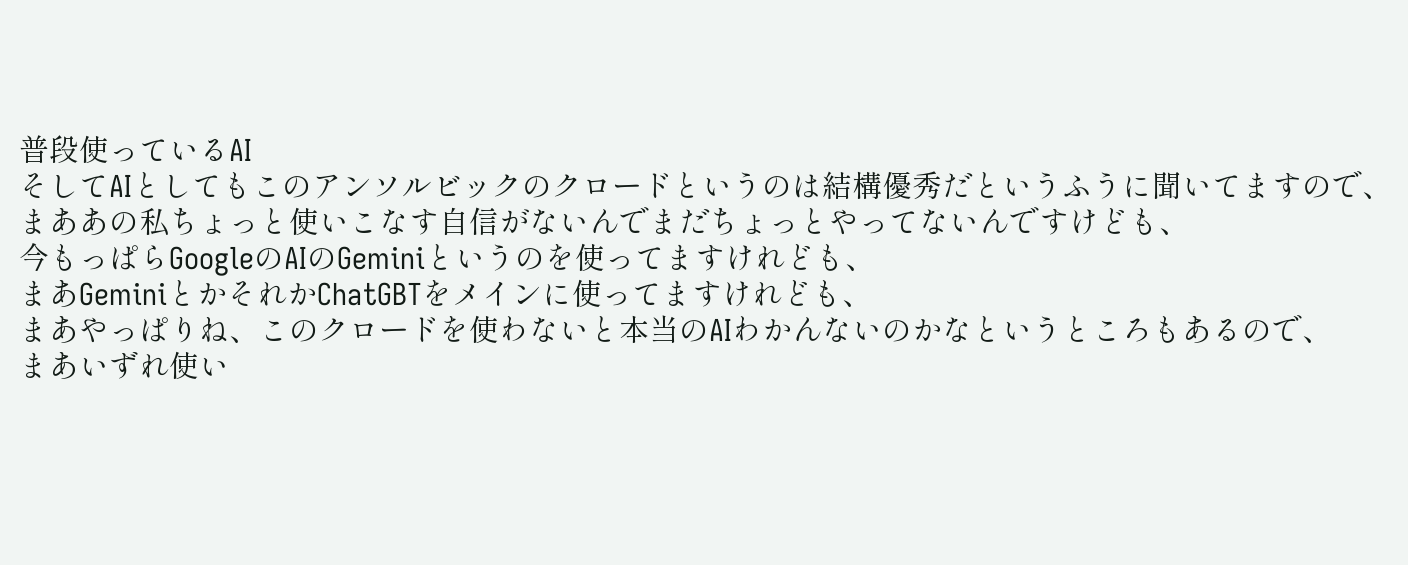普段使っているAI
そしてAIとしてもこのアンソルビックのクロードというのは結構優秀だというふうに聞いてますので、
まああの私ちょっと使いこなす自信がないんでまだちょっとやってないんですけども、
今もっぱらGoogleのAIのGeminiというのを使ってますけれども、
まあGeminiとかそれかChatGBTをメインに使ってますけれども、
まあやっぱりね、このクロードを使わないと本当のAIわかんないのかなというところもあるので、
まあいずれ使い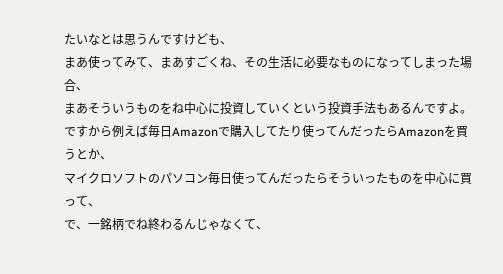たいなとは思うんですけども、
まあ使ってみて、まあすごくね、その生活に必要なものになってしまった場合、
まあそういうものをね中心に投資していくという投資手法もあるんですよ。
ですから例えば毎日Amazonで購入してたり使ってんだったらAmazonを買うとか、
マイクロソフトのパソコン毎日使ってんだったらそういったものを中心に買って、
で、一銘柄でね終わるんじゃなくて、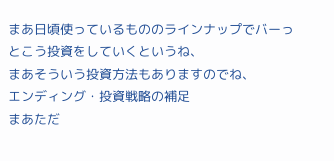まあ日頃使っているもののラインナップでバーっとこう投資をしていくというね、
まあそういう投資方法もありますのでね、
エンディング・投資戦略の補足
まあただ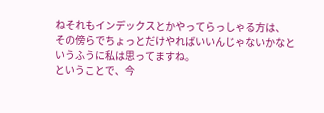ねそれもインデックスとかやってらっしゃる方は、
その傍らでちょっとだけやればいいんじゃないかなというふうに私は思ってますね。
ということで、今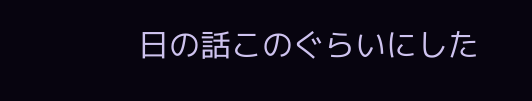日の話このぐらいにした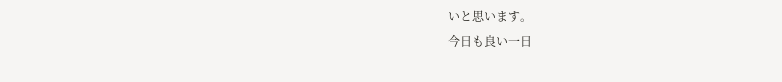いと思います。
今日も良い一日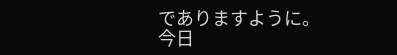でありますように。
今日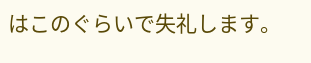はこのぐらいで失礼します。